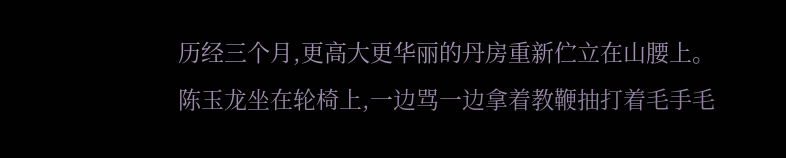历经三个月,更高大更华丽的丹房重新伫立在山腰上。
陈玉龙坐在轮椅上,一边骂一边拿着教鞭抽打着毛手毛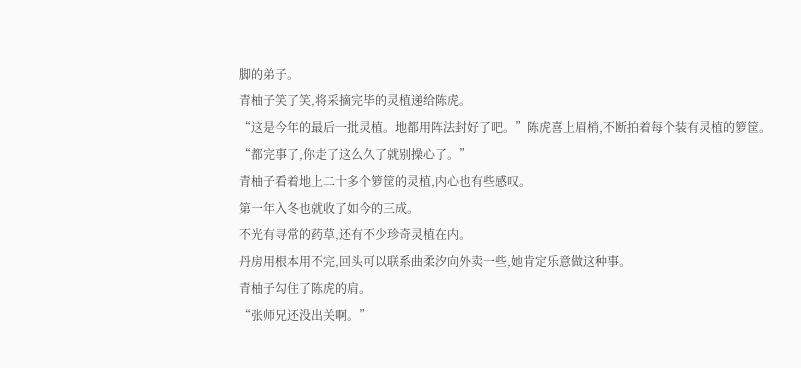脚的弟子。
青柚子笑了笑,将采摘完毕的灵植递给陈虎。
“这是今年的最后一批灵植。地都用阵法封好了吧。”陈虎喜上眉梢,不断拍着每个装有灵植的箩筐。
“都完事了,你走了这么久了就别操心了。”
青柚子看着地上二十多个箩筐的灵植,内心也有些感叹。
第一年入冬也就收了如今的三成。
不光有寻常的药草,还有不少珍奇灵植在内。
丹房用根本用不完,回头可以联系曲柔汐向外卖一些,她肯定乐意做这种事。
青柚子勾住了陈虎的肩。
“张师兄还没出关啊。”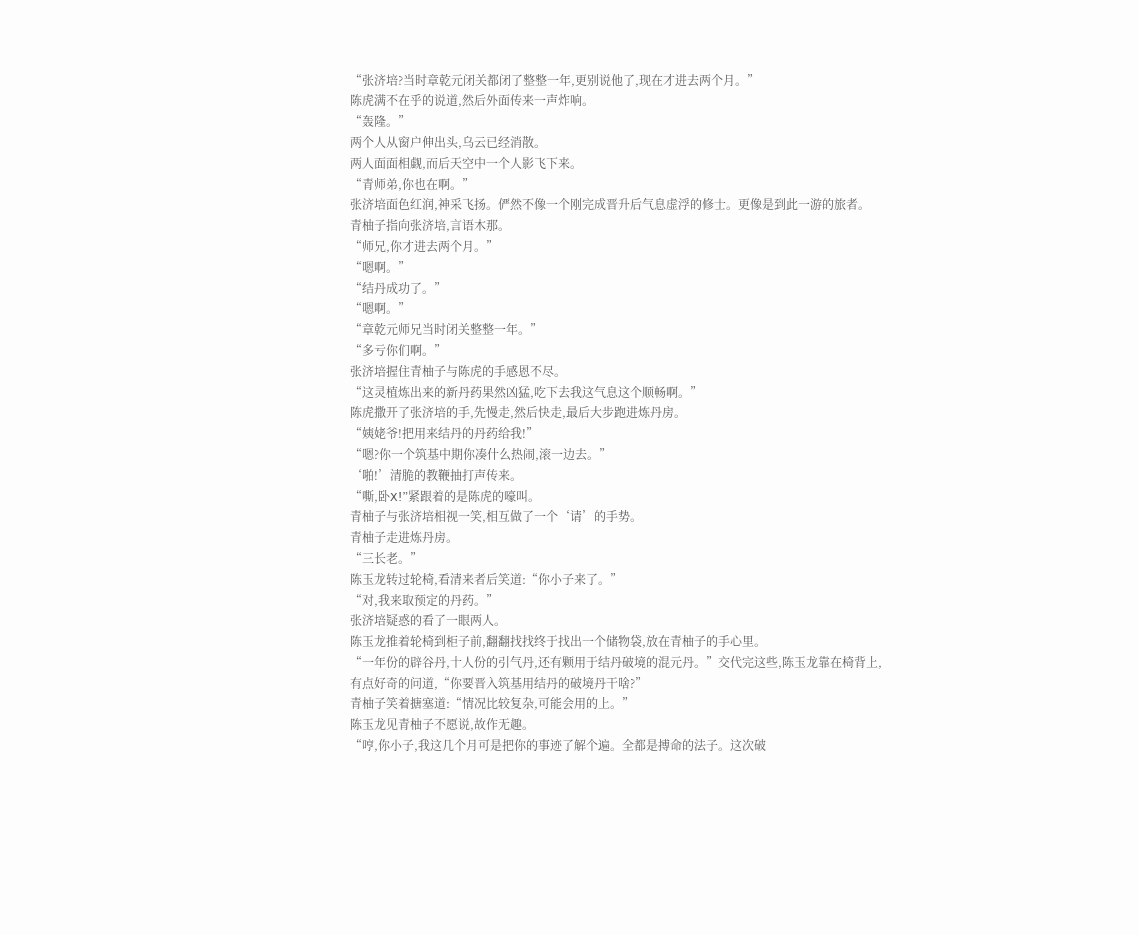“张济培?当时章乾元闭关都闭了整整一年,更别说他了,现在才进去两个月。”
陈虎满不在乎的说道,然后外面传来一声炸响。
“轰隆。”
两个人从窗户伸出头,乌云已经消散。
两人面面相觑,而后天空中一个人影飞下来。
“青师弟,你也在啊。”
张济培面色红润,神采飞扬。俨然不像一个刚完成晋升后气息虚浮的修士。更像是到此一游的旅者。
青柚子指向张济培,言语木那。
“师兄,你才进去两个月。”
“嗯啊。”
“结丹成功了。”
“嗯啊。”
“章乾元师兄当时闭关整整一年。”
“多亏你们啊。”
张济培握住青柚子与陈虎的手感恩不尽。
“这灵植炼出来的新丹药果然凶猛,吃下去我这气息这个顺畅啊。”
陈虎撒开了张济培的手,先慢走,然后快走,最后大步跑进炼丹房。
“姨姥爷!把用来结丹的丹药给我!”
“嗯?你一个筑基中期你凑什么热闹,滚一边去。”
‘啪!’清脆的教鞭抽打声传来。
“嘶,卧X!”紧跟着的是陈虎的嚎叫。
青柚子与张济培相视一笑,相互做了一个‘请’的手势。
青柚子走进炼丹房。
“三长老。”
陈玉龙转过轮椅,看清来者后笑道:“你小子来了。”
“对,我来取预定的丹药。”
张济培疑惑的看了一眼两人。
陈玉龙推着轮椅到柜子前,翻翻找找终于找出一个储物袋,放在青柚子的手心里。
“一年份的辟谷丹,十人份的引气丹,还有颗用于结丹破境的混元丹。”交代完这些,陈玉龙靠在椅背上,有点好奇的问道,“你要晋入筑基用结丹的破境丹干啥?”
青柚子笑着搪塞道:“情况比较复杂,可能会用的上。”
陈玉龙见青柚子不愿说,故作无趣。
“哼,你小子,我这几个月可是把你的事迹了解个遍。全都是搏命的法子。这次破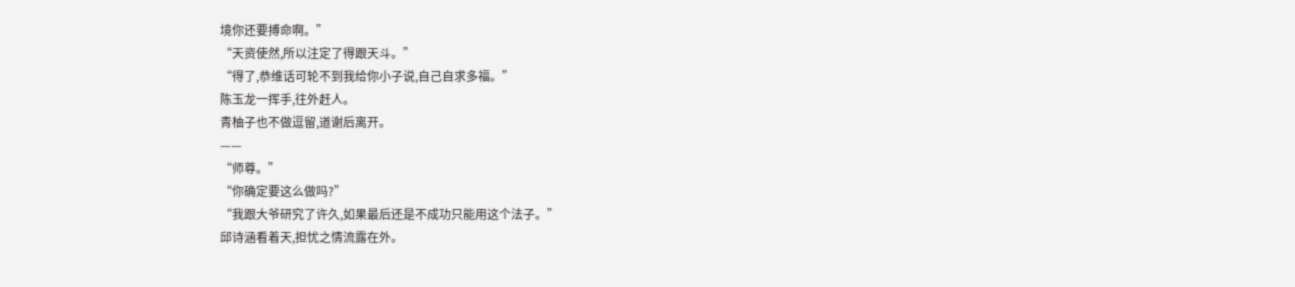境你还要搏命啊。”
“天资使然,所以注定了得跟天斗。”
“得了,恭维话可轮不到我给你小子说,自己自求多福。”
陈玉龙一挥手,往外赶人。
青柚子也不做逗留,道谢后离开。
——
“师尊。”
“你确定要这么做吗?”
“我跟大爷研究了许久,如果最后还是不成功只能用这个法子。”
邱诗涵看着天,担忧之情流露在外。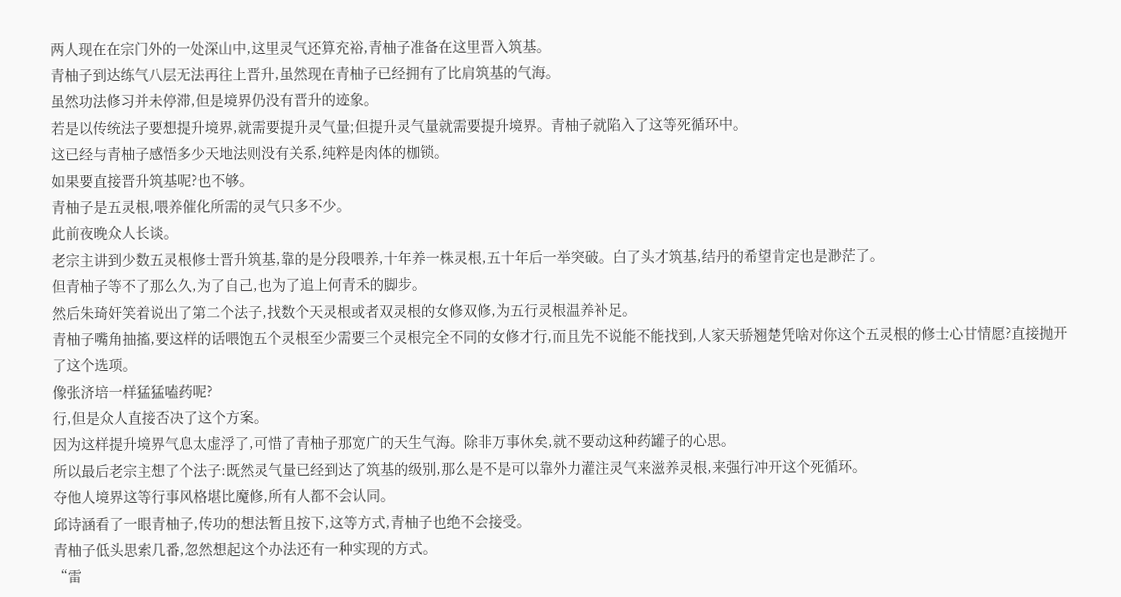两人现在在宗门外的一处深山中,这里灵气还算充裕,青柚子准备在这里晋入筑基。
青柚子到达练气八层无法再往上晋升,虽然现在青柚子已经拥有了比肩筑基的气海。
虽然功法修习并未停滞,但是境界仍没有晋升的迹象。
若是以传统法子要想提升境界,就需要提升灵气量;但提升灵气量就需要提升境界。青柚子就陷入了这等死循环中。
这已经与青柚子感悟多少天地法则没有关系,纯粹是肉体的枷锁。
如果要直接晋升筑基呢?也不够。
青柚子是五灵根,喂养催化所需的灵气只多不少。
此前夜晚众人长谈。
老宗主讲到少数五灵根修士晋升筑基,靠的是分段喂养,十年养一株灵根,五十年后一举突破。白了头才筑基,结丹的希望肯定也是渺茫了。
但青柚子等不了那么久,为了自己,也为了追上何青禾的脚步。
然后朱琦奸笑着说出了第二个法子,找数个天灵根或者双灵根的女修双修,为五行灵根温养补足。
青柚子嘴角抽搐,要这样的话喂饱五个灵根至少需要三个灵根完全不同的女修才行,而且先不说能不能找到,人家天骄翘楚凭啥对你这个五灵根的修士心甘情愿?直接抛开了这个选项。
像张济培一样猛猛嗑药呢?
行,但是众人直接否决了这个方案。
因为这样提升境界气息太虚浮了,可惜了青柚子那宽广的天生气海。除非万事休矣,就不要动这种药罐子的心思。
所以最后老宗主想了个法子:既然灵气量已经到达了筑基的级别,那么是不是可以靠外力灌注灵气来滋养灵根,来强行冲开这个死循环。
夺他人境界这等行事风格堪比魔修,所有人都不会认同。
邱诗涵看了一眼青柚子,传功的想法暂且按下,这等方式,青柚子也绝不会接受。
青柚子低头思索几番,忽然想起这个办法还有一种实现的方式。
“雷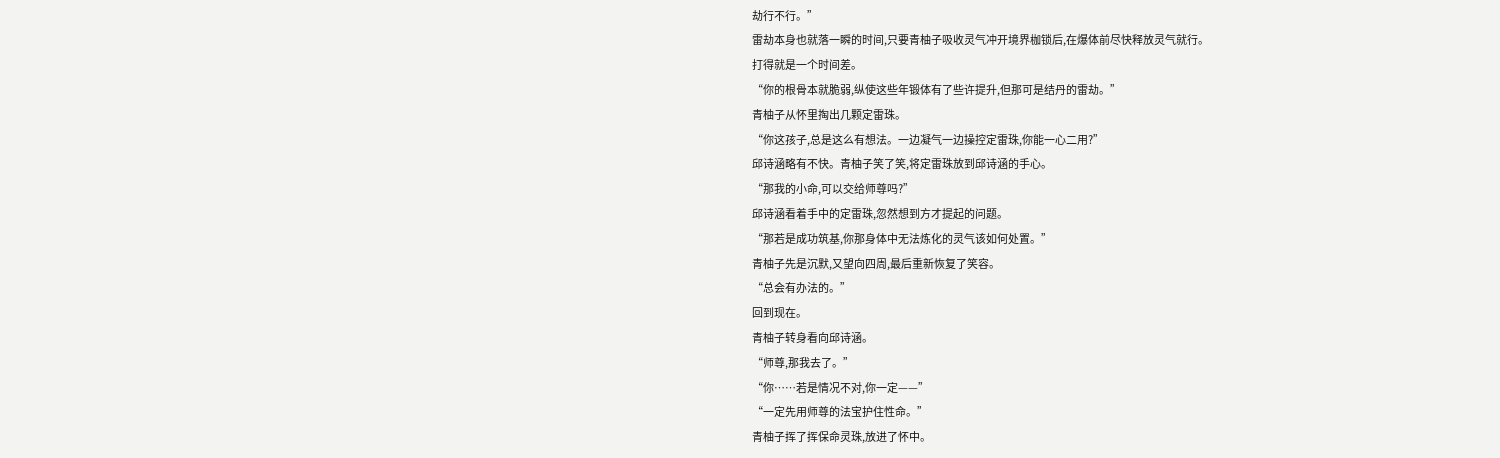劫行不行。”
雷劫本身也就落一瞬的时间,只要青柚子吸收灵气冲开境界枷锁后,在爆体前尽快释放灵气就行。
打得就是一个时间差。
“你的根骨本就脆弱,纵使这些年锻体有了些许提升,但那可是结丹的雷劫。”
青柚子从怀里掏出几颗定雷珠。
“你这孩子,总是这么有想法。一边凝气一边操控定雷珠,你能一心二用?”
邱诗涵略有不快。青柚子笑了笑,将定雷珠放到邱诗涵的手心。
“那我的小命,可以交给师尊吗?”
邱诗涵看着手中的定雷珠,忽然想到方才提起的问题。
“那若是成功筑基,你那身体中无法炼化的灵气该如何处置。”
青柚子先是沉默,又望向四周,最后重新恢复了笑容。
“总会有办法的。”
回到现在。
青柚子转身看向邱诗涵。
“师尊,那我去了。”
“你……若是情况不对,你一定——”
“一定先用师尊的法宝护住性命。”
青柚子挥了挥保命灵珠,放进了怀中。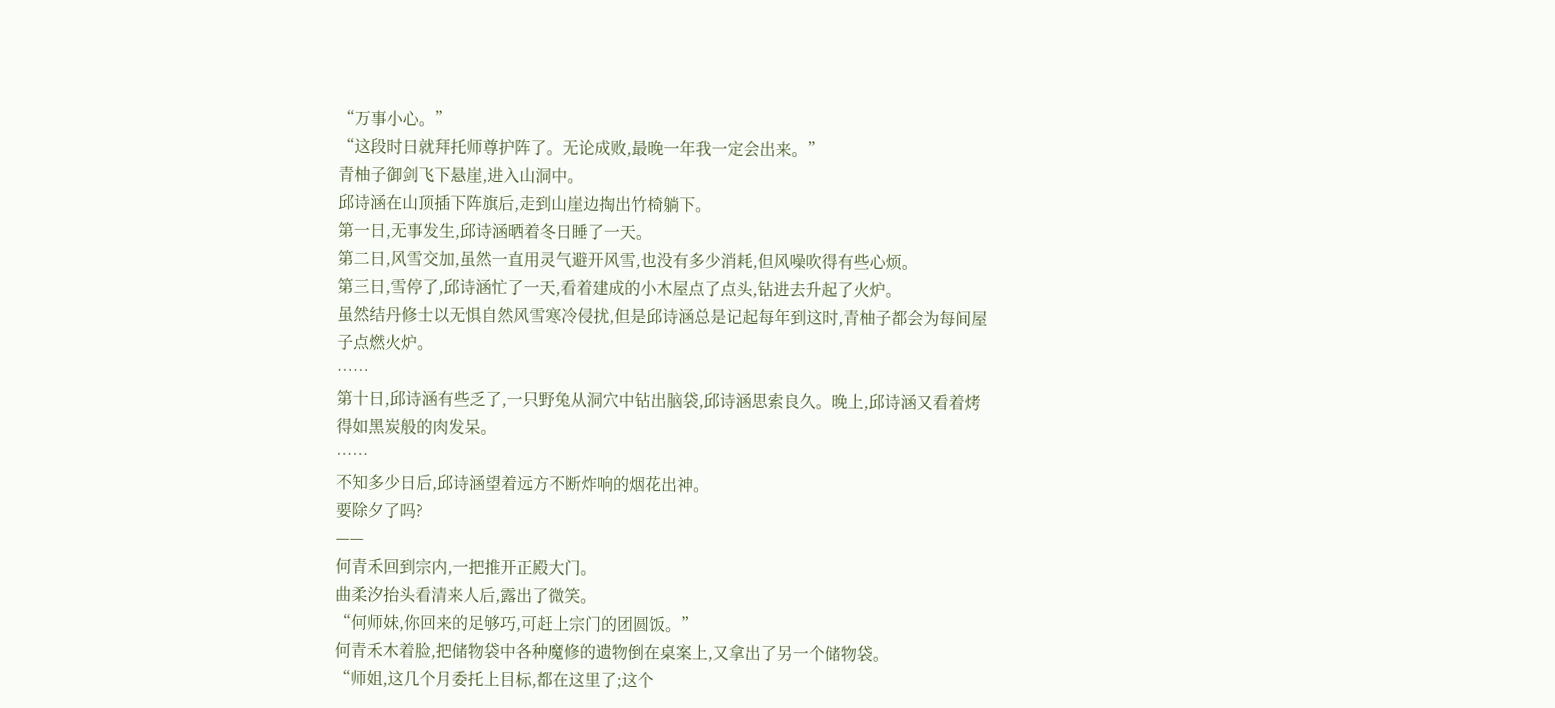“万事小心。”
“这段时日就拜托师尊护阵了。无论成败,最晚一年我一定会出来。”
青柚子御剑飞下悬崖,进入山洞中。
邱诗涵在山顶插下阵旗后,走到山崖边掏出竹椅躺下。
第一日,无事发生,邱诗涵晒着冬日睡了一天。
第二日,风雪交加,虽然一直用灵气避开风雪,也没有多少消耗,但风噪吹得有些心烦。
第三日,雪停了,邱诗涵忙了一天,看着建成的小木屋点了点头,钻进去升起了火炉。
虽然结丹修士以无惧自然风雪寒冷侵扰,但是邱诗涵总是记起每年到这时,青柚子都会为每间屋子点燃火炉。
……
第十日,邱诗涵有些乏了,一只野兔从洞穴中钻出脑袋,邱诗涵思索良久。晚上,邱诗涵又看着烤得如黑炭般的肉发呆。
……
不知多少日后,邱诗涵望着远方不断炸响的烟花出神。
要除夕了吗?
——
何青禾回到宗内,一把推开正殿大门。
曲柔汐抬头看清来人后,露出了微笑。
“何师妹,你回来的足够巧,可赶上宗门的团圆饭。”
何青禾木着脸,把储物袋中各种魔修的遗物倒在桌案上,又拿出了另一个储物袋。
“师姐,这几个月委托上目标,都在这里了;这个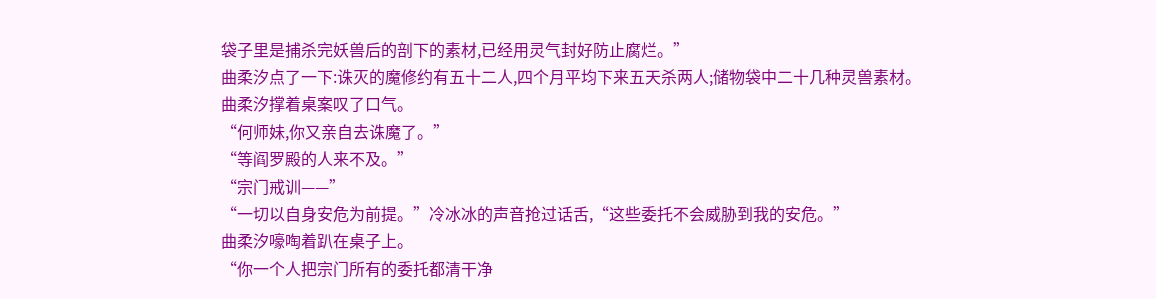袋子里是捕杀完妖兽后的剖下的素材,已经用灵气封好防止腐烂。”
曲柔汐点了一下:诛灭的魔修约有五十二人,四个月平均下来五天杀两人;储物袋中二十几种灵兽素材。
曲柔汐撑着桌案叹了口气。
“何师妹,你又亲自去诛魔了。”
“等阎罗殿的人来不及。”
“宗门戒训——”
“一切以自身安危为前提。”冷冰冰的声音抢过话舌,“这些委托不会威胁到我的安危。”
曲柔汐嚎啕着趴在桌子上。
“你一个人把宗门所有的委托都清干净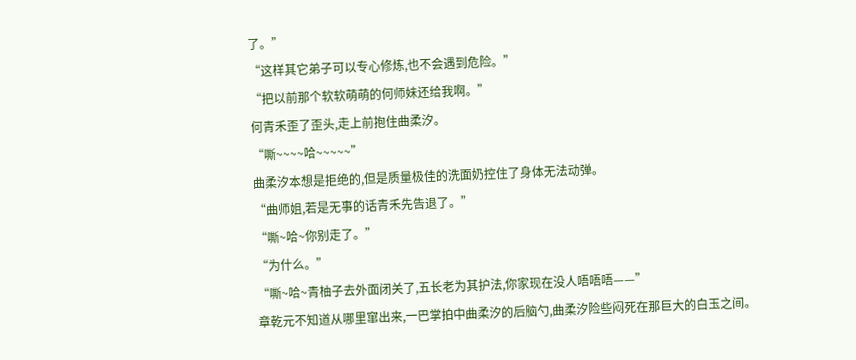了。”
“这样其它弟子可以专心修炼,也不会遇到危险。”
“把以前那个软软萌萌的何师妹还给我啊。”
何青禾歪了歪头,走上前抱住曲柔汐。
“嘶~~~~哈~~~~~”
曲柔汐本想是拒绝的,但是质量极佳的洗面奶控住了身体无法动弹。
“曲师姐,若是无事的话青禾先告退了。”
“嘶~哈~你别走了。”
“为什么。”
“嘶~哈~青柚子去外面闭关了,五长老为其护法,你家现在没人唔唔唔——”
章乾元不知道从哪里窜出来,一巴掌拍中曲柔汐的后脑勺,曲柔汐险些闷死在那巨大的白玉之间。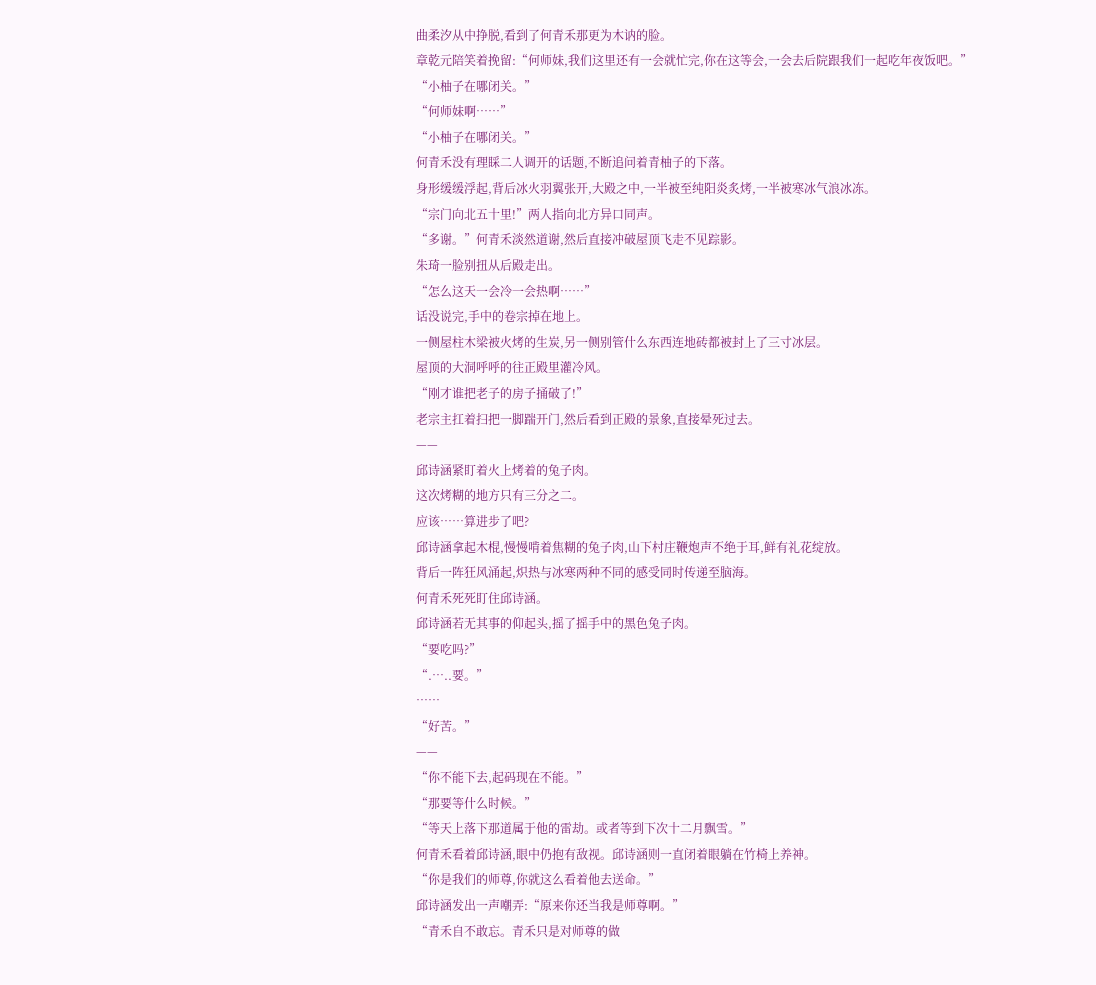曲柔汐从中挣脱,看到了何青禾那更为木讷的脸。
章乾元陪笑着挽留:“何师妹,我们这里还有一会就忙完,你在这等会,一会去后院跟我们一起吃年夜饭吧。”
“小柚子在哪闭关。”
“何师妹啊……”
“小柚子在哪闭关。”
何青禾没有理睬二人调开的话题,不断追问着青柚子的下落。
身形缓缓浮起,背后冰火羽翼张开,大殿之中,一半被至纯阳炎炙烤,一半被寒冰气浪冰冻。
“宗门向北五十里!”两人指向北方异口同声。
“多谢。”何青禾淡然道谢,然后直接冲破屋顶飞走不见踪影。
朱琦一脸别扭从后殿走出。
“怎么这天一会冷一会热啊……”
话没说完,手中的卷宗掉在地上。
一侧屋柱木梁被火烤的生炭,另一侧别管什么东西连地砖都被封上了三寸冰层。
屋顶的大洞呼呼的往正殿里灌冷风。
“刚才谁把老子的房子捅破了!”
老宗主扛着扫把一脚踹开门,然后看到正殿的景象,直接晕死过去。
——
邱诗涵紧盯着火上烤着的兔子肉。
这次烤糊的地方只有三分之二。
应该……算进步了吧?
邱诗涵拿起木棍,慢慢啃着焦糊的兔子肉,山下村庄鞭炮声不绝于耳,鲜有礼花绽放。
背后一阵狂风涌起,炽热与冰寒两种不同的感受同时传递至脑海。
何青禾死死盯住邱诗涵。
邱诗涵若无其事的仰起头,摇了摇手中的黑色兔子肉。
“要吃吗?”
“.…..要。”
……
“好苦。”
——
“你不能下去,起码现在不能。”
“那要等什么时候。”
“等天上落下那道属于他的雷劫。或者等到下次十二月飘雪。”
何青禾看着邱诗涵,眼中仍抱有敌视。邱诗涵则一直闭着眼躺在竹椅上养神。
“你是我们的师尊,你就这么看着他去送命。”
邱诗涵发出一声嘲弄:“原来你还当我是师尊啊。”
“青禾自不敢忘。青禾只是对师尊的做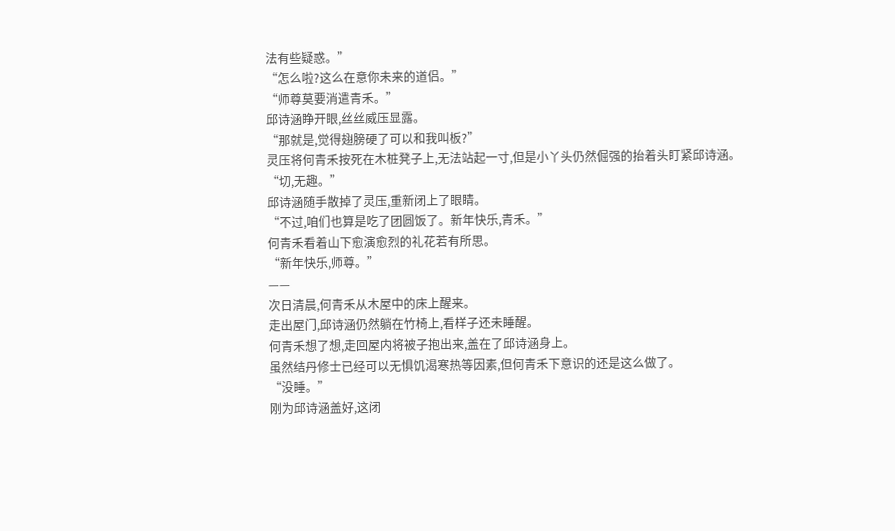法有些疑惑。”
“怎么啦?这么在意你未来的道侣。”
“师尊莫要消遣青禾。”
邱诗涵睁开眼,丝丝威压显露。
“那就是,觉得翅膀硬了可以和我叫板?”
灵压将何青禾按死在木桩凳子上,无法站起一寸,但是小丫头仍然倔强的抬着头盯紧邱诗涵。
“切,无趣。”
邱诗涵随手散掉了灵压,重新闭上了眼睛。
“不过,咱们也算是吃了团圆饭了。新年快乐,青禾。”
何青禾看着山下愈演愈烈的礼花若有所思。
“新年快乐,师尊。”
——
次日清晨,何青禾从木屋中的床上醒来。
走出屋门,邱诗涵仍然躺在竹椅上,看样子还未睡醒。
何青禾想了想,走回屋内将被子抱出来,盖在了邱诗涵身上。
虽然结丹修士已经可以无惧饥渴寒热等因素,但何青禾下意识的还是这么做了。
“没睡。”
刚为邱诗涵盖好,这闭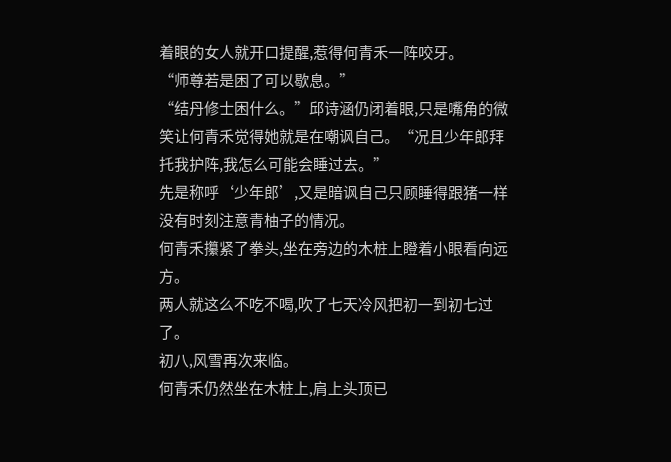着眼的女人就开口提醒,惹得何青禾一阵咬牙。
“师尊若是困了可以歇息。”
“结丹修士困什么。”邱诗涵仍闭着眼,只是嘴角的微笑让何青禾觉得她就是在嘲讽自己。“况且少年郎拜托我护阵,我怎么可能会睡过去。”
先是称呼‘少年郎’,又是暗讽自己只顾睡得跟猪一样没有时刻注意青柚子的情况。
何青禾攥紧了拳头,坐在旁边的木桩上瞪着小眼看向远方。
两人就这么不吃不喝,吹了七天冷风把初一到初七过了。
初八,风雪再次来临。
何青禾仍然坐在木桩上,肩上头顶已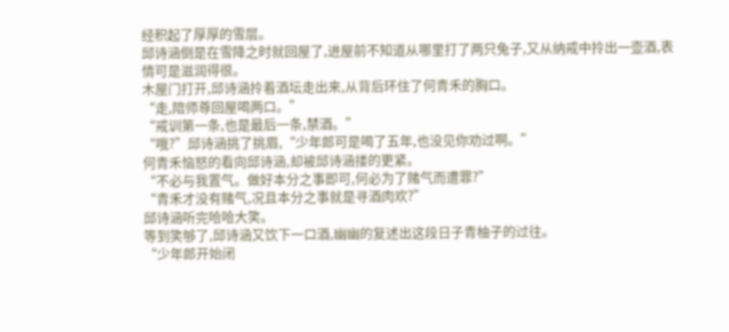经积起了厚厚的雪层。
邱诗涵倒是在雪降之时就回屋了,进屋前不知道从哪里打了两只兔子,又从纳戒中拎出一壶酒,表情可是滋润得很。
木屋门打开,邱诗涵拎着酒坛走出来,从背后环住了何青禾的胸口。
“走,陪师尊回屋喝两口。”
“戒训第一条,也是最后一条,禁酒。”
“哦?”邱诗涵挑了挑眉,“少年郎可是喝了五年,也没见你劝过啊。”
何青禾恼怒的看向邱诗涵,却被邱诗涵搂的更紧。
“不必与我置气。做好本分之事即可,何必为了赌气而遭罪?”
“青禾才没有赌气,况且本分之事就是寻酒肉欢?”
邱诗涵听完哈哈大笑。
等到笑够了,邱诗涵又饮下一口酒,幽幽的复述出这段日子青柚子的过往。
“少年郎开始闭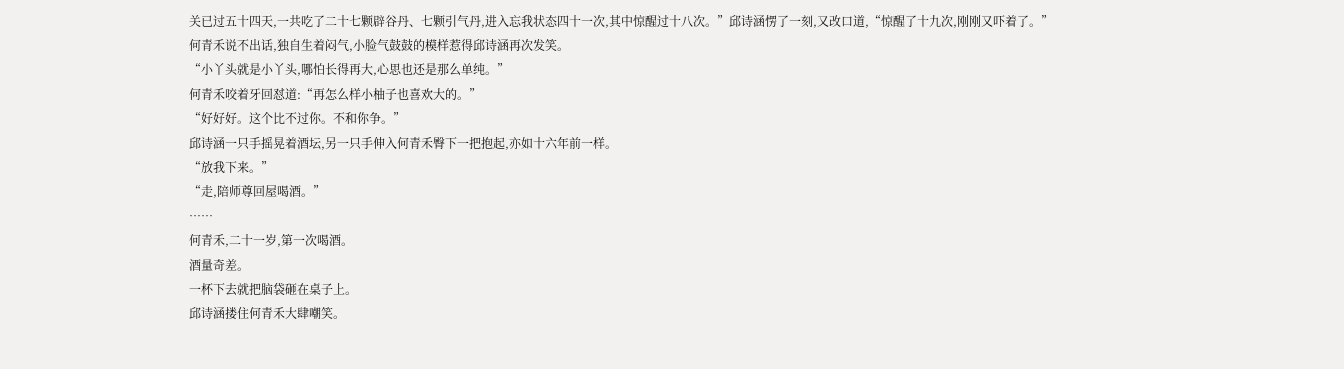关已过五十四天,一共吃了二十七颗辟谷丹、七颗引气丹,进入忘我状态四十一次,其中惊醒过十八次。”邱诗涵愣了一刻,又改口道,“惊醒了十九次,刚刚又吓着了。”
何青禾说不出话,独自生着闷气,小脸气鼓鼓的模样惹得邱诗涵再次发笑。
“小丫头就是小丫头,哪怕长得再大,心思也还是那么单纯。”
何青禾咬着牙回怼道:“再怎么样小柚子也喜欢大的。”
“好好好。这个比不过你。不和你争。”
邱诗涵一只手摇晃着酒坛,另一只手伸入何青禾臀下一把抱起,亦如十六年前一样。
“放我下来。”
“走,陪师尊回屋喝酒。”
……
何青禾,二十一岁,第一次喝酒。
酒量奇差。
一杯下去就把脑袋砸在桌子上。
邱诗涵搂住何青禾大肆嘲笑。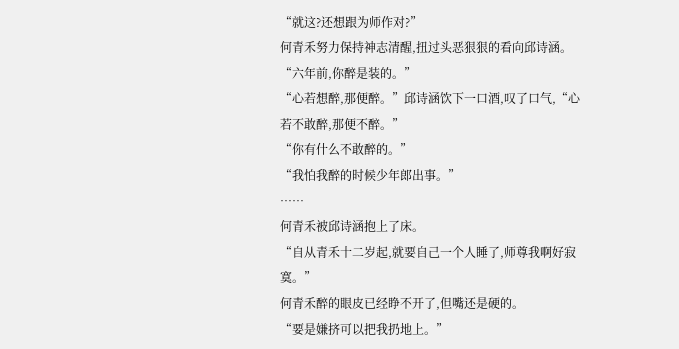“就这?还想跟为师作对?”
何青禾努力保持神志清醒,扭过头恶狠狠的看向邱诗涵。
“六年前,你醉是装的。”
“心若想醉,那便醉。”邱诗涵饮下一口酒,叹了口气,“心若不敢醉,那便不醉。”
“你有什么不敢醉的。”
“我怕我醉的时候少年郎出事。”
……
何青禾被邱诗涵抱上了床。
“自从青禾十二岁起,就要自己一个人睡了,师尊我啊好寂寞。”
何青禾醉的眼皮已经睁不开了,但嘴还是硬的。
“要是嫌挤可以把我扔地上。”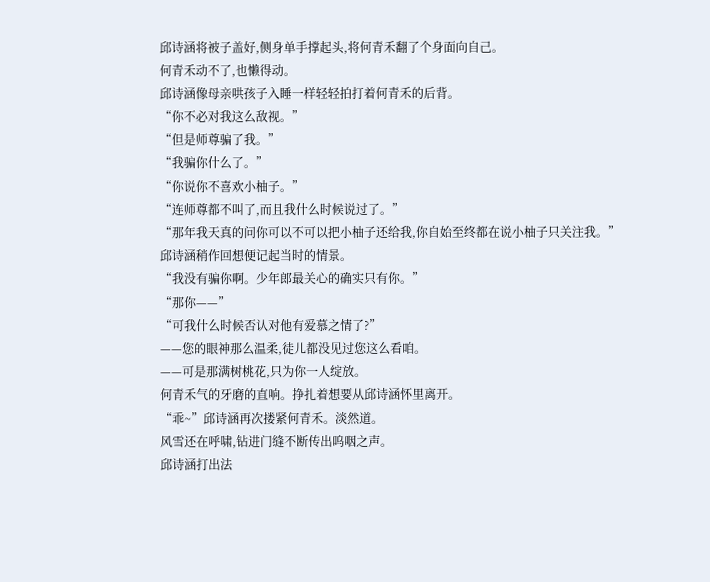邱诗涵将被子盖好,侧身单手撑起头,将何青禾翻了个身面向自己。
何青禾动不了,也懒得动。
邱诗涵像母亲哄孩子入睡一样轻轻拍打着何青禾的后背。
“你不必对我这么敌视。”
“但是师尊骗了我。”
“我骗你什么了。”
“你说你不喜欢小柚子。”
“连师尊都不叫了,而且我什么时候说过了。”
“那年我天真的问你可以不可以把小柚子还给我,你自始至终都在说小柚子只关注我。”
邱诗涵稍作回想便记起当时的情景。
“我没有骗你啊。少年郎最关心的确实只有你。”
“那你——”
“可我什么时候否认对他有爱慕之情了?”
——您的眼神那么温柔,徒儿都没见过您这么看咱。
——可是那满树桃花,只为你一人绽放。
何青禾气的牙磨的直响。挣扎着想要从邱诗涵怀里离开。
“乖~”邱诗涵再次搂紧何青禾。淡然道。
风雪还在呼啸,钻进门缝不断传出呜咽之声。
邱诗涵打出法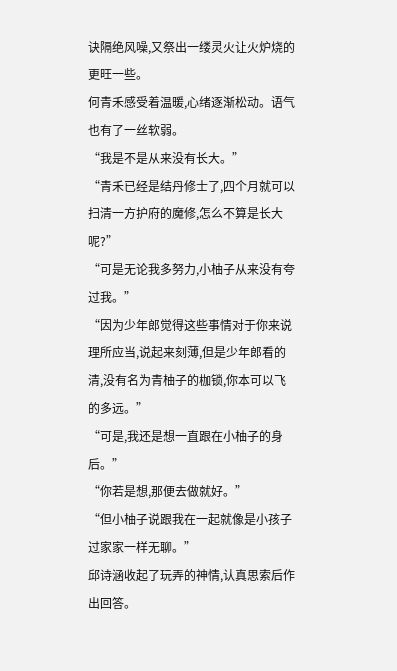诀隔绝风噪,又祭出一缕灵火让火炉烧的更旺一些。
何青禾感受着温暖,心绪逐渐松动。语气也有了一丝软弱。
“我是不是从来没有长大。”
“青禾已经是结丹修士了,四个月就可以扫清一方护府的魔修,怎么不算是长大呢?”
“可是无论我多努力,小柚子从来没有夸过我。”
“因为少年郎觉得这些事情对于你来说理所应当,说起来刻薄,但是少年郎看的清,没有名为青柚子的枷锁,你本可以飞的多远。”
“可是,我还是想一直跟在小柚子的身后。”
“你若是想,那便去做就好。”
“但小柚子说跟我在一起就像是小孩子过家家一样无聊。”
邱诗涵收起了玩弄的神情,认真思索后作出回答。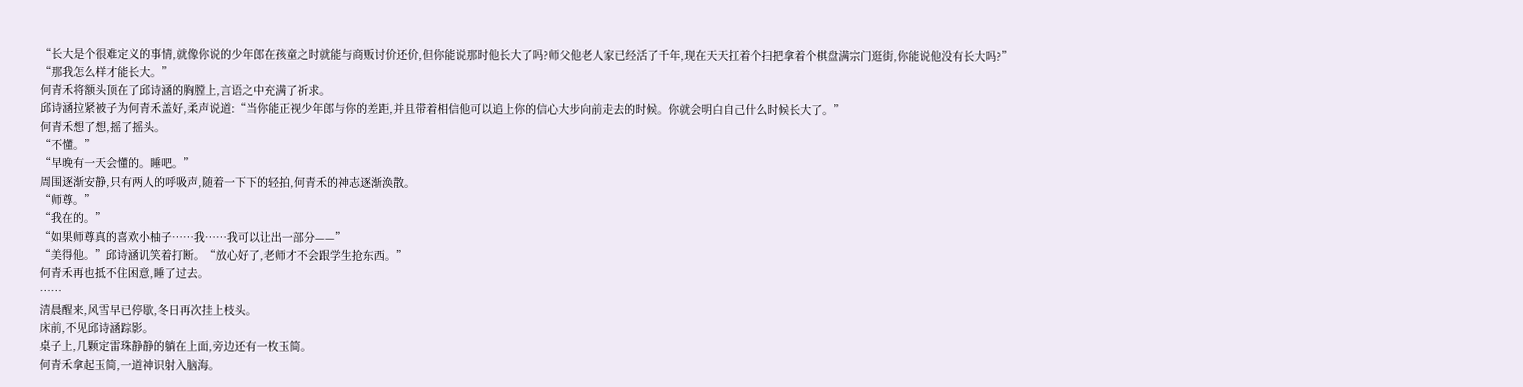“长大是个很难定义的事情,就像你说的少年郎在孩童之时就能与商贩讨价还价,但你能说那时他长大了吗?师父他老人家已经活了千年,现在天天扛着个扫把拿着个棋盘满宗门逛街,你能说他没有长大吗?”
“那我怎么样才能长大。”
何青禾将额头顶在了邱诗涵的胸膛上,言语之中充满了祈求。
邱诗涵拉紧被子为何青禾盖好,柔声说道:“当你能正视少年郎与你的差距,并且带着相信他可以追上你的信心大步向前走去的时候。你就会明白自己什么时候长大了。”
何青禾想了想,摇了摇头。
“不懂。”
“早晚有一天会懂的。睡吧。”
周围逐渐安静,只有两人的呼吸声,随着一下下的轻拍,何青禾的神志逐渐涣散。
“师尊。”
“我在的。”
“如果师尊真的喜欢小柚子……我……我可以让出一部分——”
“美得他。”邱诗涵讥笑着打断。“放心好了,老师才不会跟学生抢东西。”
何青禾再也抵不住困意,睡了过去。
……
清晨醒来,风雪早已停歇,冬日再次挂上枝头。
床前,不见邱诗涵踪影。
桌子上,几颗定雷珠静静的躺在上面,旁边还有一枚玉简。
何青禾拿起玉简,一道神识射入脑海。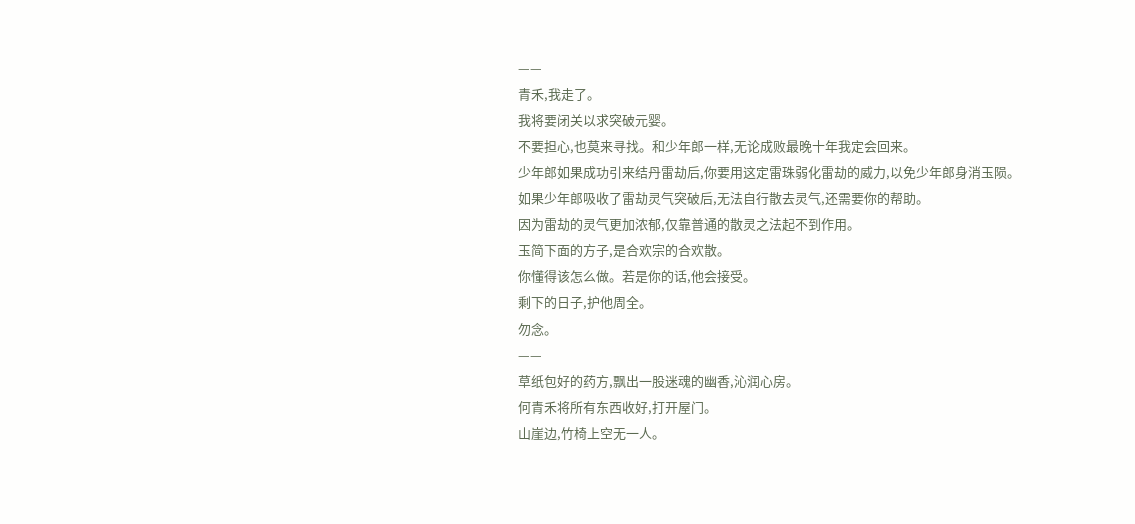——
青禾,我走了。
我将要闭关以求突破元婴。
不要担心,也莫来寻找。和少年郎一样,无论成败最晚十年我定会回来。
少年郎如果成功引来结丹雷劫后,你要用这定雷珠弱化雷劫的威力,以免少年郎身消玉陨。
如果少年郎吸收了雷劫灵气突破后,无法自行散去灵气,还需要你的帮助。
因为雷劫的灵气更加浓郁,仅靠普通的散灵之法起不到作用。
玉简下面的方子,是合欢宗的合欢散。
你懂得该怎么做。若是你的话,他会接受。
剩下的日子,护他周全。
勿念。
——
草纸包好的药方,飘出一股迷魂的幽香,沁润心房。
何青禾将所有东西收好,打开屋门。
山崖边,竹椅上空无一人。